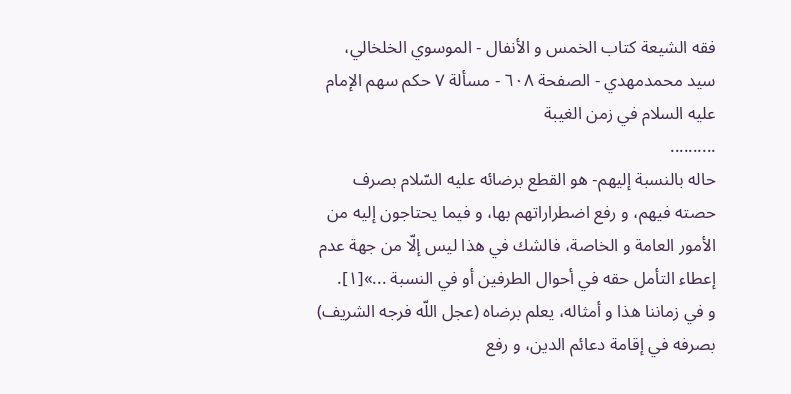فقه الشيعة كتاب الخمس و الأنفال - الموسوي الخلخالي، سيد محمدمهدي - الصفحة ٦٠٨ - مسألة ٧ حكم سهم الإمام عليه السلام في زمن الغيبة
..........
حاله بالنسبة إليهم- هو القطع برضائه عليه السّلام بصرف حصته فيهم، و رفع اضطراراتهم بها، و فيما يحتاجون إليه من الأمور العامة و الخاصة، فالشك في هذا ليس إلّا من جهة عدم إعطاء التأمل حقه في أحوال الطرفين أو في النسبة ...»[١].
و في زماننا هذا و أمثاله، يعلم برضاه (عجل اللّه فرجه الشريف) بصرفه في إقامة دعائم الدين، و رفع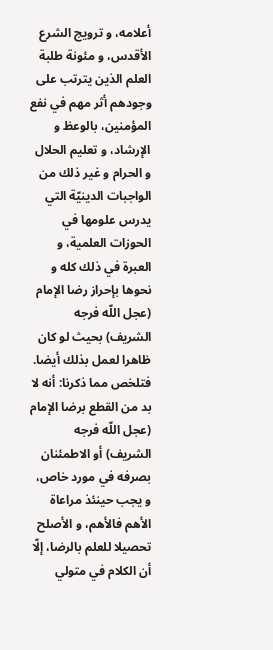أعلامه، و ترويج الشرع الأقدس، و مئونة طلبة العلم الذين يترتب على وجودهم أثر مهم في نفع المؤمنين، بالوعظ و الإرشاد، و تعليم الحلال و الحرام و غير ذلك من الواجبات الدينيّة التي يدرس علومها في الحوزات العلمية، و العبرة في ذلك كله و نحوها بإحراز رضا الإمام (عجل اللّه فرجه الشريف) بحيث لو كان ظاهرا لعمل بذلك أيضا.
فتلخص مما ذكرنا: أنه لا بد من القطع برضا الإمام (عجل اللّه فرجه الشريف) أو الاطمئنان بصرفه في مورد خاص، و يجب حينئذ مراعاة الأهم فالأهم، و الأصلح تحصيلا للعلم بالرضا، إلّا أن الكلام في متولي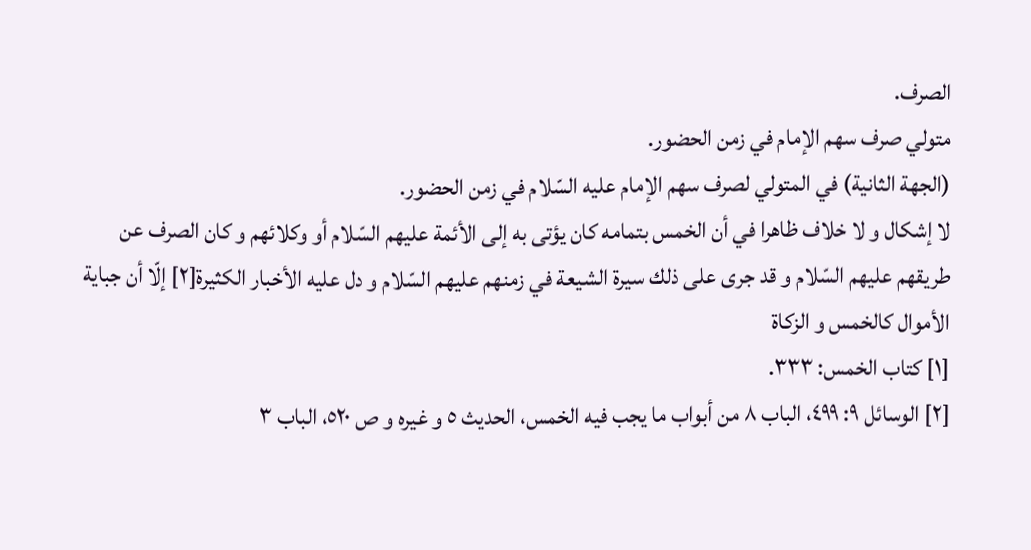الصرف.
متولي صرف سهم الإمام في زمن الحضور.
(الجهة الثانية) في المتولي لصرف سهم الإمام عليه السّلام في زمن الحضور.
لا إشكال و لا خلاف ظاهرا في أن الخمس بتمامه كان يؤتى به إلى الأئمة عليهم السّلام أو وكلائهم و كان الصرف عن طريقهم عليهم السّلام و قد جرى على ذلك سيرة الشيعة في زمنهم عليهم السّلام و دل عليه الأخبار الكثيرة[٢] إلّا أن جباية الأموال كالخمس و الزكاة
[١] كتاب الخمس: ٣٣٣.
[٢] الوسائل ٩: ٤٩٩، الباب ٨ من أبواب ما يجب فيه الخمس، الحديث ٥ و غيره و ص ٥٢٠، الباب ٣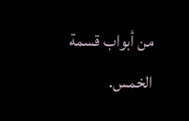من أبواب قسمة الخمس.